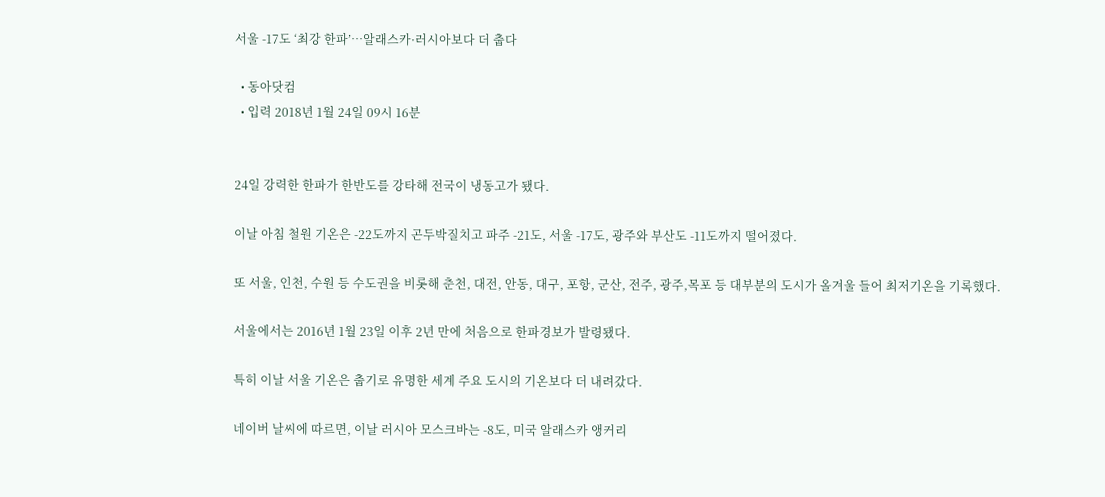서울 -17도 ‘최강 한파’…알래스카·러시아보다 더 춥다

  • 동아닷컴
  • 입력 2018년 1월 24일 09시 16분


24일 강력한 한파가 한반도를 강타해 전국이 냉동고가 됐다.

이날 아침 철원 기온은 -22도까지 곤두박질치고 파주 -21도, 서울 -17도, 광주와 부산도 -11도까지 떨어졌다.

또 서울, 인천, 수원 등 수도권을 비롯해 춘천, 대전, 안동, 대구, 포항, 군산, 전주, 광주,목포 등 대부분의 도시가 올겨울 들어 최저기온을 기록했다.

서울에서는 2016년 1월 23일 이후 2년 만에 처음으로 한파경보가 발령됐다.

특히 이날 서울 기온은 춥기로 유명한 세계 주요 도시의 기온보다 더 내려갔다.

네이버 날씨에 따르면, 이날 러시아 모스크바는 -8도, 미국 알래스카 앵커리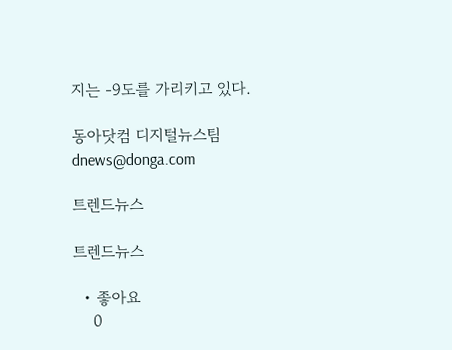지는 -9도를 가리키고 있다.

동아닷컴 디지털뉴스팀 dnews@donga.com

트렌드뉴스

트렌드뉴스

  • 좋아요
    0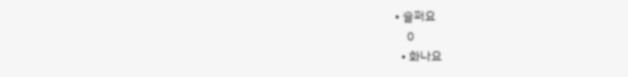• 슬퍼요
    0
  • 화나요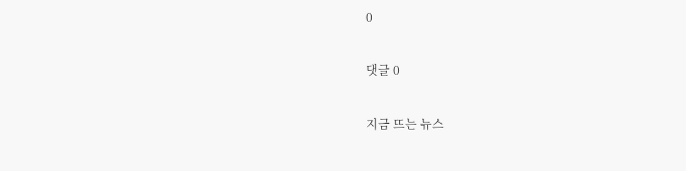0

댓글 0

지금 뜨는 뉴스